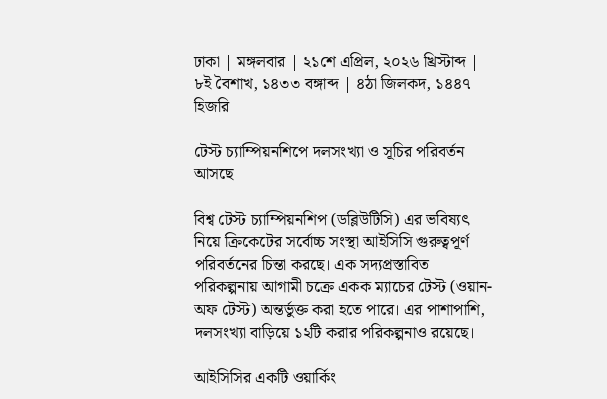ঢাকা | মঙ্গলবার | ২১শে এপ্রিল, ২০২৬ খ্রিস্টাব্দ | ৮ই বৈশাখ, ১৪৩৩ বঙ্গাব্দ | ৪ঠা জিলকদ, ১৪৪৭ হিজরি

টেস্ট চ্যাম্পিয়নশিপে দলসংখ্যা ও সূচির পরিবর্তন আসছে

বিশ্ব টেস্ট চ্যাম্পিয়নশিপ (ডব্লিউটিসি) এর ভবিষ্যৎ নিয়ে ক্রিকেটের সর্বোচ্চ সংস্থা আইসিসি গুরুত্বপূর্ণ পরিবর্তনের চিন্তা করছে। এক সদ্যপ্রস্তাবিত পরিকল্পনায় আগামী চক্রে একক ম্যাচের টেস্ট (ওয়ান-অফ টেস্ট) অন্তর্ভুক্ত করা হতে পারে। এর পাশাপাশি, দলসংখ্যা বাড়িয়ে ১২টি করার পরিকল্পনাও রয়েছে।

আইসিসির একটি ওয়ার্কিং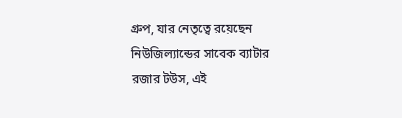গ্রুপ, যার নেতৃত্বে রয়েছেন নিউজিল্যান্ডের সাবেক ব্যাটার রজার টউস, এই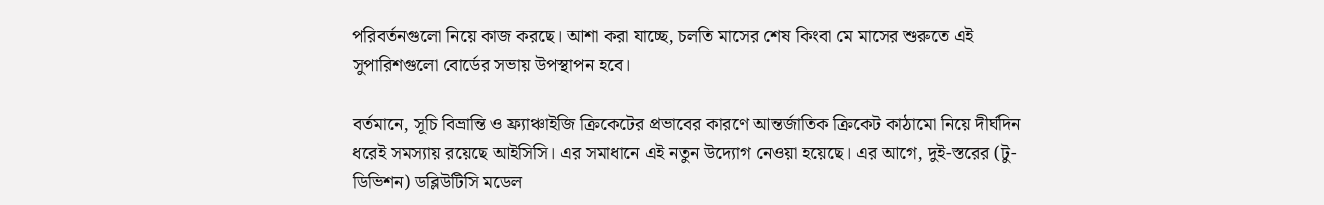পরিবর্তনগুলো নিয়ে কাজ করছে। আশা করা যাচ্ছে, চলতি মাসের শেষ কিংবা মে মাসের শুরুতে এই সুপারিশগুলো বোর্ডের সভায় উপস্থাপন হবে।

বর্তমানে, সূচি বিভ্রান্তি ও ফ্র্যাঞ্চাইজি ক্রিকেটের প্রভাবের কারণে আন্তর্জাতিক ক্রিকেট কাঠামো নিয়ে দীর্ঘদিন ধরেই সমস্যায় রয়েছে আইসিসি। এর সমাধানে এই নতুন উদ্যোগ নেওয়া হয়েছে। এর আগে, দুই-স্তরের (টু-ডিভিশন) ডব্লিউটিসি মডেল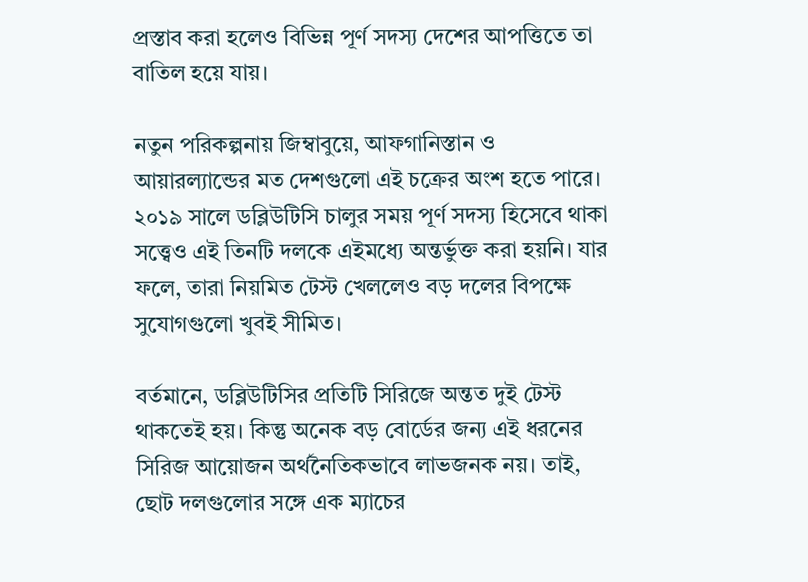প্রস্তাব করা হলেও বিভিন্ন পূর্ণ সদস্য দেশের আপত্তিতে তা বাতিল হয়ে যায়।

নতুন পরিকল্পনায় জিম্বাবুয়ে, আফগানিস্তান ও আয়ারল্যান্ডের মত দেশগুলো এই চক্রের অংশ হতে পারে। ২০১৯ সালে ডব্লিউটিসি চালুর সময় পূর্ণ সদস্য হিসেবে থাকা সত্ত্বেও এই তিনটি দলকে এইমধ্যে অন্তর্ভুক্ত করা হয়নি। যার ফলে, তারা নিয়মিত টেস্ট খেললেও বড় দলের বিপক্ষে সুযোগগুলো খুবই সীমিত।

বর্তমানে, ডব্লিউটিসির প্রতিটি সিরিজে অন্তত দুই টেস্ট থাকতেই হয়। কিন্তু অনেক বড় বোর্ডের জন্য এই ধরনের সিরিজ আয়োজন অর্থনৈতিকভাবে লাভজনক নয়। তাই, ছোট দলগুলোর সঙ্গে এক ম্যাচের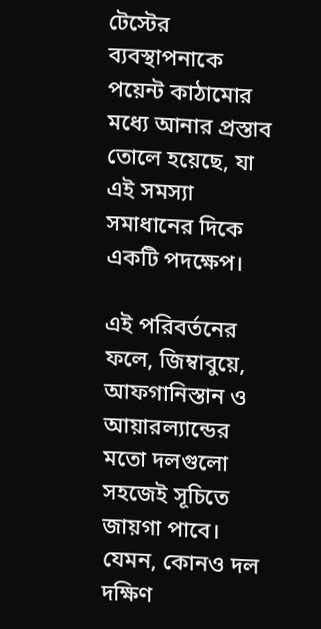টেস্টের ব্যবস্থাপনাকে পয়েন্ট কাঠামোর মধ্যে আনার প্রস্তাব তোলে হয়েছে, যা এই সমস্যা সমাধানের দিকে একটি পদক্ষেপ।

এই পরিবর্তনের ফলে, জিম্বাবুয়ে, আফগানিস্তান ও আয়ারল্যান্ডের মতো দলগুলো সহজেই সূচিতে জায়গা পাবে। যেমন, কোনও দল দক্ষিণ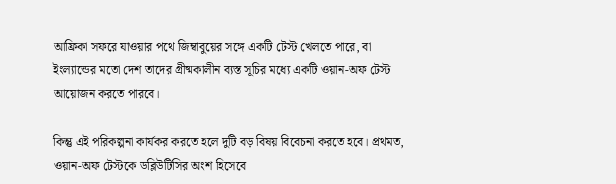আফ্রিকা সফরে যাওয়ার পথে জিম্বাবুয়ের সঙ্গে একটি টেস্ট খেলতে পারে, বা ইংল্যান্ডের মতো দেশ তাদের গ্রীষ্মকালীন ব্যস্ত সূচির মধ্যে একটি ওয়ান-অফ টেস্ট আয়োজন করতে পারবে।

কিন্তু এই পরিকল্পনা কার্যকর করতে হলে দুটি বড় বিষয় বিবেচনা করতে হবে। প্রথমত, ওয়ান-অফ টেস্টকে ডব্লিউটিসির অংশ হিসেবে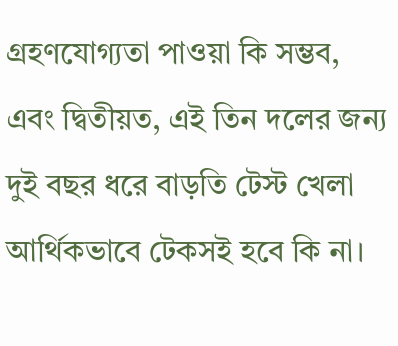গ্রহণযোগ্যতা পাওয়া কি সম্ভব, এবং দ্বিতীয়ত, এই তিন দলের জন্য দুই বছর ধরে বাড়তি টেস্ট খেলা আর্থিকভাবে টেকসই হবে কি না।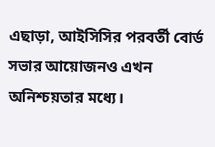এছাড়া, আইসিসির পরবর্তী বোর্ড সভার আয়োজনও এখন অনিশ্চয়তার মধ্যে।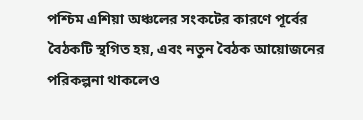পশ্চিম এশিয়া অঞ্চলের সংকটের কারণে পূর্বের বৈঠকটি স্থগিত হয়, এবং নতুন বৈঠক আয়োজনের পরিকল্পনা থাকলেও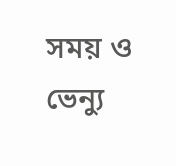সময় ও ভেন্যু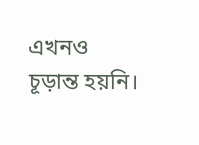এখনও চূড়ান্ত হয়নি।